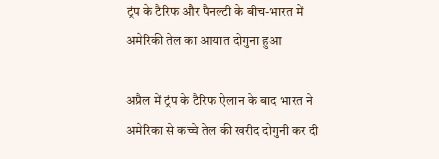ट्रंप के टैरिफ और पैनल्टी के बीच-भारत में अमेरिकी तेल का आयात दोगुना हुआ

अप्रैल में ट्रंप के टैरिफ ऐलान के बाद भारत ने अमेरिका से कच्चे तेल की खरीद दोगुनी कर दी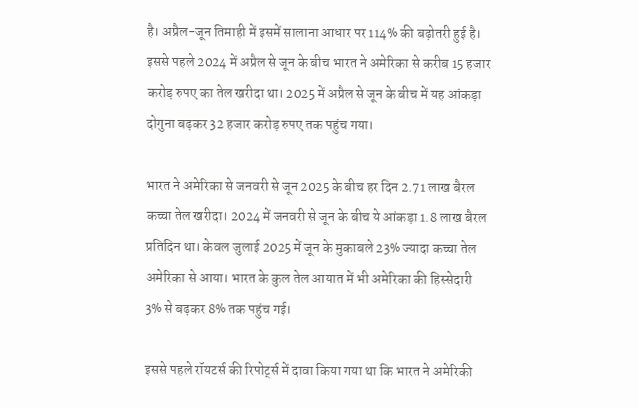है। अप्रैल-जून तिमाही में इसमें सालाना आधार पर 114% की बढ़ोतरी हुई है। इससे पहले 2024 में अप्रैल से जून के बीच भारत ने अमेरिका से करीब 15 हजार करोड़ रुपए का तेल खरीदा था। 2025 में अप्रैल से जून के बीच में यह आंकड़ा दोगुना बढ़कर 32 हजार करोड़ रुपए तक पहुंच गया।

भारत ने अमेरिका से जनवरी से जून 2025 के बीच हर दिन 2.71 लाख बैरल कच्चा तेल खरीदा। 2024 में जनवरी से जून के बीच ये आंकड़ा 1.8 लाख बैरल प्रतिदिन था। केवल जुलाई 2025 में जून के मुकाबले 23% ज्यादा कच्चा तेल अमेरिका से आया। भारत के कुल तेल आयात में भी अमेरिका की हिस्सेदारी 3% से बढ़कर 8% तक पहुंच गई।

इससे पहले रॉयटर्स की रिपोर्ट्स में दावा किया गया था कि भारत ने अमेरिकी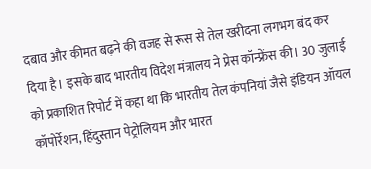दबाव और कीमत बढ़ने की वजह से रूस से तेल खरीदना लगभग बंद कर दिया है। इसके बाद भारतीय विदेश मंत्रालय ने प्रेस कॉन्फ्रेंस की। 30 जुलाई को प्रकाशित रिपोर्ट में कहा था कि भारतीय तेल कंपनियां जैसे इंडियन ऑयल कॉपोर्रेशन, हिंदुस्तान पेट्रोलियम और भारत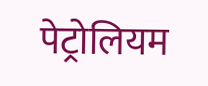पेट्रोलियम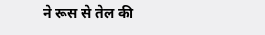ने रूस से तेल की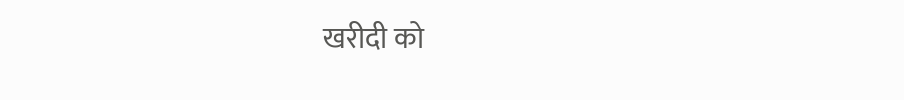खरीदी को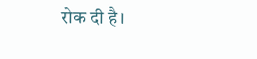रोक दी है।